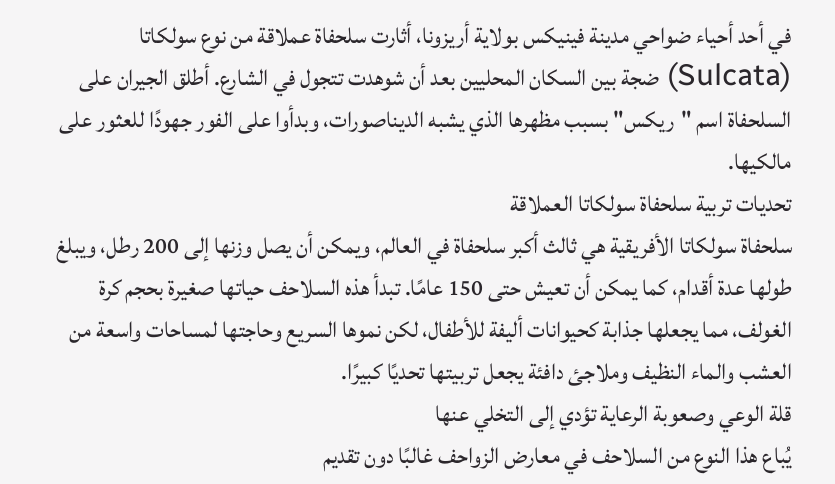في أحد أحياء ضواحي مدينة فينيكس بولاية أريزونا، أثارت سلحفاة عملاقة من نوع سولكاتا (Sulcata) ضجة بين السكان المحليين بعد أن شوهدت تتجول في الشارع. أطلق الجيران على السلحفاة اسم "ريكس" بسبب مظهرها الذي يشبه الديناصورات، وبدأوا على الفور جهودًا للعثور على مالكيها.
تحديات تربية سلحفاة سولكاتا العملاقة
سلحفاة سولكاتا الأفريقية هي ثالث أكبر سلحفاة في العالم، ويمكن أن يصل وزنها إلى 200 رطل، ويبلغ طولها عدة أقدام، كما يمكن أن تعيش حتى 150 عامًا. تبدأ هذه السلاحف حياتها صغيرة بحجم كرة الغولف، مما يجعلها جذابة كحيوانات أليفة للأطفال، لكن نموها السريع وحاجتها لمساحات واسعة من العشب والماء النظيف وملاجئ دافئة يجعل تربيتها تحديًا كبيرًا.
قلة الوعي وصعوبة الرعاية تؤدي إلى التخلي عنها
يُباع هذا النوع من السلاحف في معارض الزواحف غالبًا دون تقديم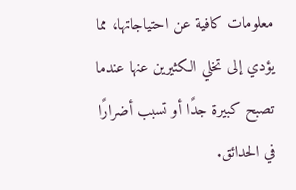معلومات كافية عن احتياجاتها، مما يؤدي إلى تخلي الكثيرين عنها عندما تصبح كبيرة جدًا أو تسبب أضرارًا في الحدائق.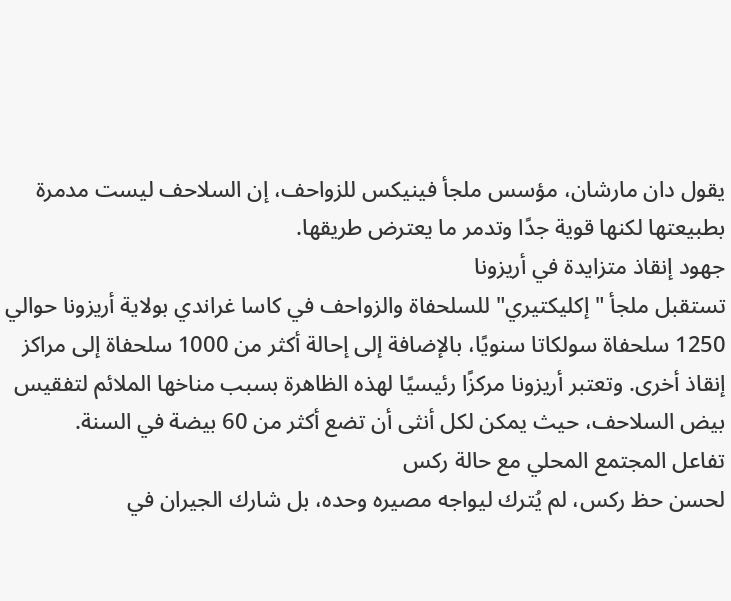يقول دان مارشان، مؤسس ملجأ فينيكس للزواحف، إن السلاحف ليست مدمرة بطبيعتها لكنها قوية جدًا وتدمر ما يعترض طريقها.
جهود إنقاذ متزايدة في أريزونا
تستقبل ملجأ "إكليكتيري" للسلحفاة والزواحف في كاسا غراندي بولاية أريزونا حوالي 1250 سلحفاة سولكاتا سنويًا، بالإضافة إلى إحالة أكثر من 1000 سلحفاة إلى مراكز إنقاذ أخرى. وتعتبر أريزونا مركزًا رئيسيًا لهذه الظاهرة بسبب مناخها الملائم لتفقيس بيض السلاحف، حيث يمكن لكل أنثى أن تضع أكثر من 60 بيضة في السنة.
تفاعل المجتمع المحلي مع حالة ركس
لحسن حظ ركس، لم يُترك ليواجه مصيره وحده، بل شارك الجيران في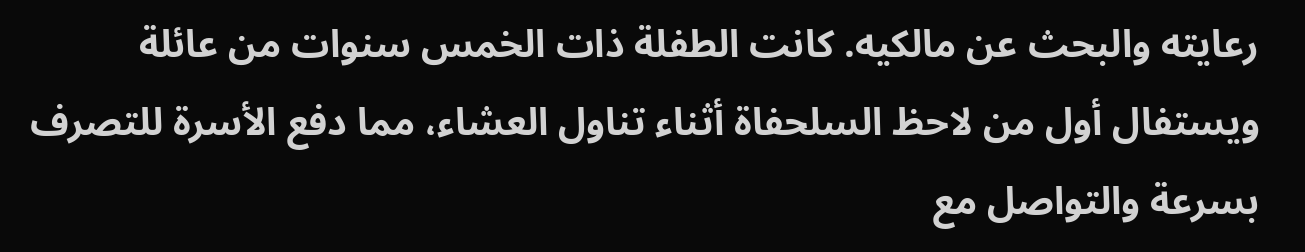رعايته والبحث عن مالكيه. كانت الطفلة ذات الخمس سنوات من عائلة ويستفال أول من لاحظ السلحفاة أثناء تناول العشاء، مما دفع الأسرة للتصرف بسرعة والتواصل مع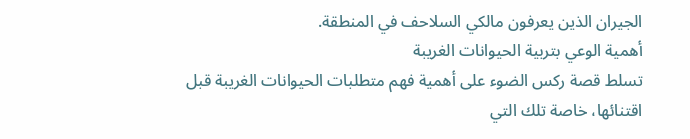الجيران الذين يعرفون مالكي السلاحف في المنطقة.
أهمية الوعي بتربية الحيوانات الغريبة
تسلط قصة ركس الضوء على أهمية فهم متطلبات الحيوانات الغريبة قبل اقتنائها، خاصة تلك التي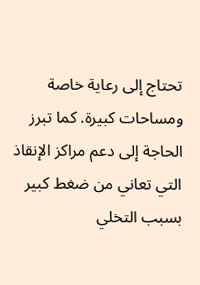تحتاج إلى رعاية خاصة ومساحات كبيرة. كما تبرز الحاجة إلى دعم مراكز الإنقاذ التي تعاني من ضغط كبير بسبب التخلي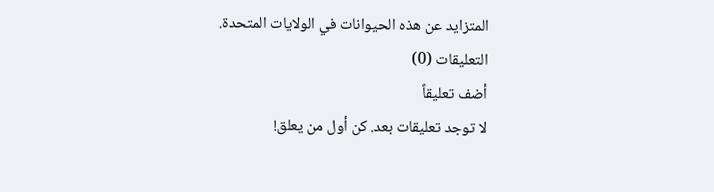المتزايد عن هذه الحيوانات في الولايات المتحدة.
التعليقات (0)
أضف تعليقاً
لا توجد تعليقات بعد. كن أول من يعلق!